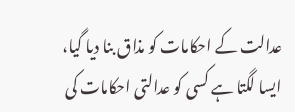عدالت کے احکامات کو مذاق بنا دیا گیا، ایسا لگتا ہے کسی کو عدالتی احکامات کی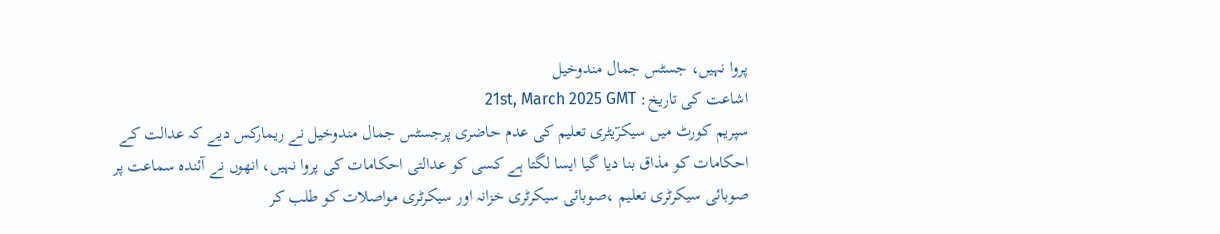پروا نہیں، جسٹس جمال مندوخیل
اشاعت کی تاریخ: 21st, March 2025 GMT
سپریم کورٹ میں سیکرٓیٹری تعلیم کی عدم حاضری پرجسٹس جمال مندوخیل نے ریمارکس دیے کہ عدالت کے احکامات کو مذاق بنا دیا گیا ایسا لگتا ہے کسی کو عدالتی احکامات کی پروا نہیں، انھوں نے آئندہ سماعت پر صوبائی سیکرٹری تعلیم ،صوبائی سیکرٹری خزانہ اور سیکرٹری مواصلات کو طلب کر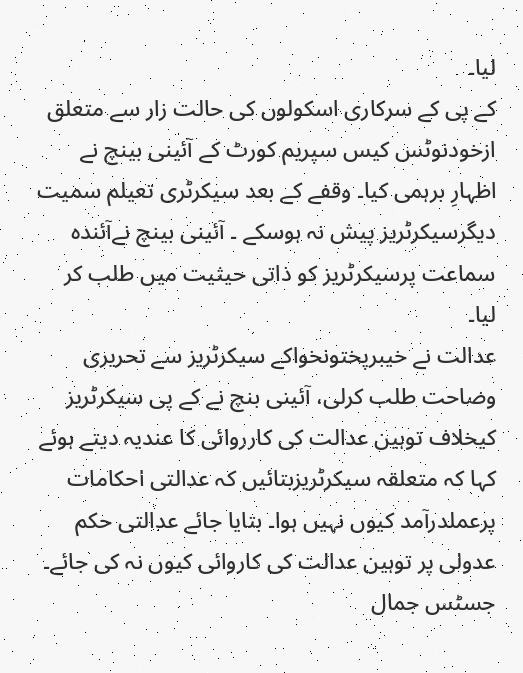لیا۔
کے پی کے سرکاری اسکولوں کی حالت زار سے متعلق ازخودنوٹس کیس سپریم کورٹ کے آئینی بینچ نے اظہارِ برہمی کیا۔ وقفے کے بعد سیکرٹری تعیلم سمیت دیگرسیکرٹریز پیش نہ ہوسکے ۔ آئینی بینچ نےآئندہ سماعت پرسیکرٹریز کو ذاتی حیثیت میں طلب کر لیا۔
عدالت نے خیبرپختونخواکے سیکرٹریز سے تحریری وضاحت طلب کرلی، آئینی بنچ نے کے پی سیکرٹریز کیخلاف توہین عدالت کی کارروائی کا عندیہ دیتے ہوئے کہا کہ متعلقہ سیکرٹریزبتائیں کہ عدالتی احکامات پرعملدرآمد کیوں نہیں ہوا۔ بتایا جائے عدالتی حکم عدولی پر توہین عدالت کی کاروائی کیوں نہ کی جائے۔
جسٹس جمال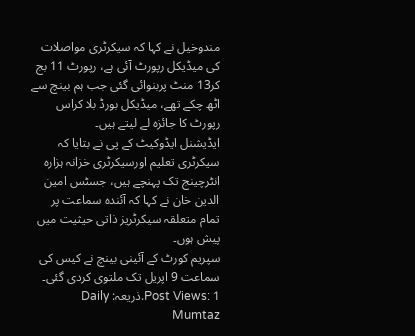مندوخیل نے کہا کہ سیکرٹری مواصلات کی میڈیکل رپورٹ آئی ہے، رپورٹ 11 بج کر13 منٹ پربنوائی گئی جب ہم بینچ سے اٹھ چکے تھے، میڈیکل بورڈ بلا کراس رپورٹ کا جائزہ لے لیتے ہیں۔
ایڈیشنل ایڈوکیٹ کے پی نے بتایا کہ سیکرٹری تعلیم اورسیکرٹری خزانہ ہزارہ انٹرچینج تک پہنچے ہیں، جسٹس امین الدین خان نے کہا کہ آئندہ سماعت پر تمام متعلقہ سیکرٹریز ذاتی حیثیت میں پیش ہوں۔
سپریم کورٹ کے آئینی بینچ نے کیس کی سماعت 9 اپریل تک ملتوی کردی گئی۔
Post Views: 1.ذریعہ: Daily Mumtaz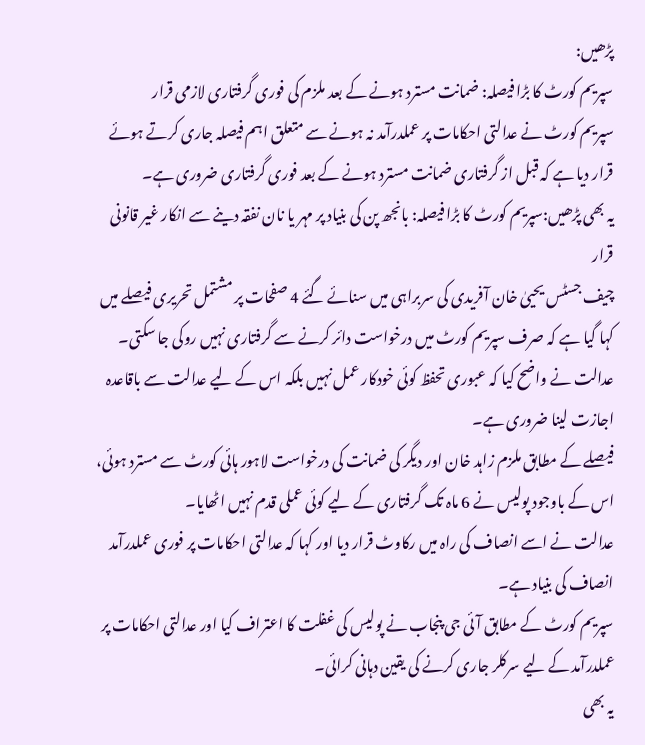پڑھیں:
سپریم کورٹ کا بڑا فیصلہ: ضمانت مسترد ہونے کے بعد ملزم کی فوری گرفتاری لازمی قرار
سپریم کورٹ نے عدالتی احکامات پر عملدرآمد نہ ہونے سے متعلق اہم فیصلہ جاری کرتے ہوئے قرار دیا ہے کہ قبل از گرفتاری ضمانت مسترد ہونے کے بعد فوری گرفتاری ضروری ہے۔
یہ بھی پڑھیں:سپریم کورٹ کا بڑا فیصلہ: بانجھ پن کی بنیاد پر مہر یا نان نفقہ دینے سے انکار غیر قانونی قرار
چیف جسٹس یحییٰ خان آفریدی کی سربراہی میں سنائے گئے 4 صفحات پر مشتمل تحریری فیصلے میں کہا گیا ہے کہ صرف سپریم کورٹ میں درخواست دائر کرنے سے گرفتاری نہیں روکی جا سکتی۔
عدالت نے واضح کیا کہ عبوری تحفظ کوئی خودکار عمل نہیں بلکہ اس کے لیے عدالت سے باقاعدہ اجازت لینا ضروری ہے۔
فیصلے کے مطابق ملزم زاہد خان اور دیگر کی ضمانت کی درخواست لاہور ہائی کورٹ سے مسترد ہوئی، اس کے باوجود پولیس نے 6 ماہ تک گرفتاری کے لیے کوئی عملی قدم نہیں اٹھایا۔
عدالت نے اسے انصاف کی راہ میں رکاوٹ قرار دیا اور کہا کہ عدالتی احکامات پر فوری عملدرآمد انصاف کی بنیاد ہے۔
سپریم کورٹ کے مطابق آئی جی پنجاب نے پولیس کی غفلت کا اعتراف کیا اور عدالتی احکامات پر عملدرآمد کے لیے سرکلر جاری کرنے کی یقین دہانی کرائی۔
یہ بھی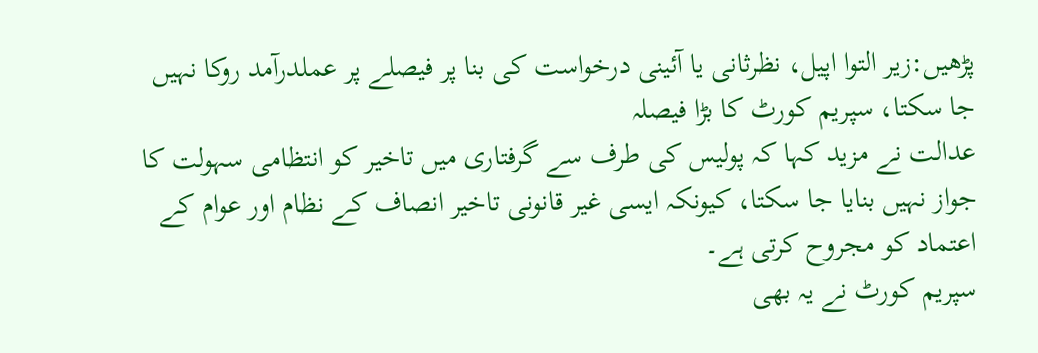پڑھیں:زیر التوا اپیل، نظرثانی یا آئینی درخواست کی بنا پر فیصلے پر عملدرآمد روکا نہیں جا سکتا، سپریم کورٹ کا بڑا فیصلہ
عدالت نے مزید کہا کہ پولیس کی طرف سے گرفتاری میں تاخیر کو انتظامی سہولت کا جواز نہیں بنایا جا سکتا، کیونکہ ایسی غیر قانونی تاخیر انصاف کے نظام اور عوام کے اعتماد کو مجروح کرتی ہے۔
سپریم کورٹ نے یہ بھی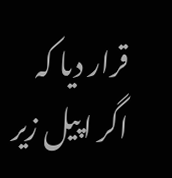قرار دیا کہ اگر اپیل زیر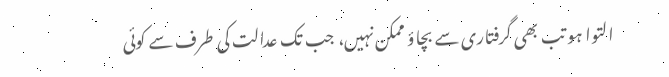التوا ہو تب بھی گرفتاری سے بچاؤ ممکن نہیں، جب تک عدالت کی طرف سے کوئی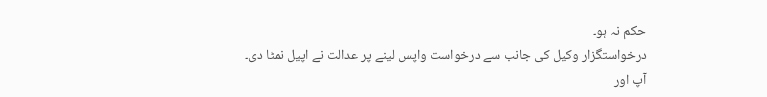حکم نہ ہو۔
درخواستگزار وکیل کی جانب سے درخواست واپس لینے پر عدالت نے اپیل نمٹا دی۔
آپ اور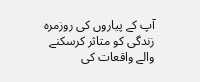آپ کے پیاروں کی روزمرہ زندگی کو متاثر کرسکنے والے واقعات کی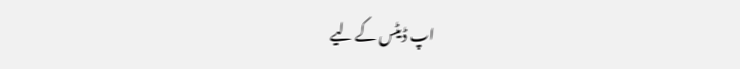اپ ڈیٹس کے لیے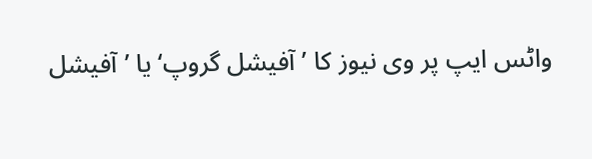واٹس ایپ پر وی نیوز کا ’آفیشل گروپ‘ یا ’آفیشل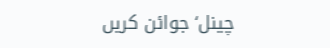چینل‘ جوائن کریں